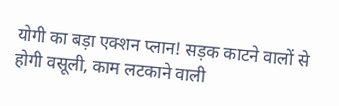योगी का बड़ा एक्शन प्लान! सड़क काटने वालों से होगी वसूली, काम लटकाने वाली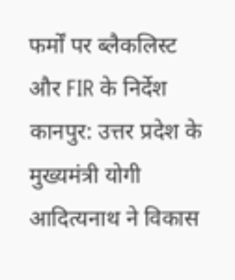फर्मों पर ब्लैकलिस्ट और FIR के निर्देश
कानपुर: उत्तर प्रदेश के मुख्यमंत्री योगी आदित्यनाथ ने विकास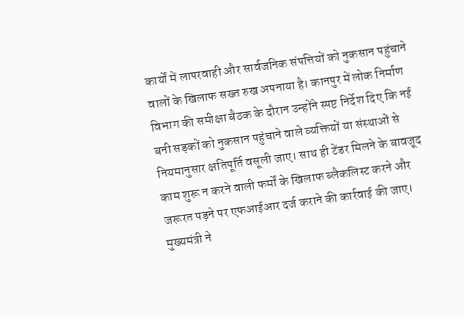कार्यों में लापरवाही और सार्वजनिक संपत्तियों को नुकसान पहुंचाने वालों के खिलाफ सख्त रुख अपनाया है। कानपुर में लोक निर्माण विभाग की समीक्षा बैठक के दौरान उन्होंने स्पष्ट निर्देश दिए कि नई बनी सड़कों को नुकसान पहुंचाने वाले व्यक्तियों या संस्थाओं से नियमानुसार क्षतिपूर्ति वसूली जाए। साथ ही टेंडर मिलने के बावजूद काम शुरू न करने वाली फर्मों के खिलाफ ब्लैकलिस्ट करने और जरूरत पड़ने पर एफआईआर दर्ज कराने की कार्रवाई की जाए।
मुख्यमंत्री ने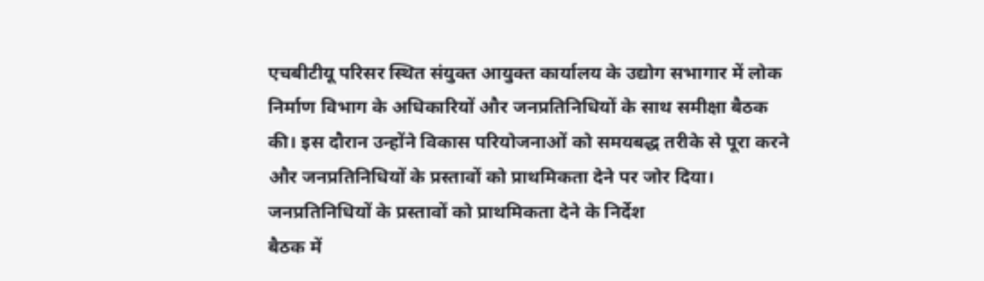एचबीटीयू परिसर स्थित संयुक्त आयुक्त कार्यालय के उद्योग सभागार में लोक निर्माण विभाग के अधिकारियों और जनप्रतिनिधियों के साथ समीक्षा बैठक की। इस दौरान उन्होंने विकास परियोजनाओं को समयबद्ध तरीके से पूरा करने और जनप्रतिनिधियों के प्रस्तावों को प्राथमिकता देने पर जोर दिया।
जनप्रतिनिधियों के प्रस्तावों को प्राथमिकता देने के निर्देश
बैठक में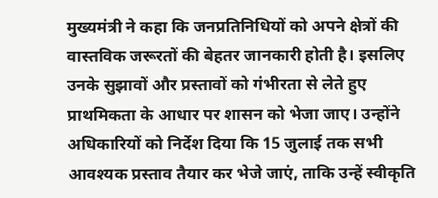मुख्यमंत्री ने कहा कि जनप्रतिनिधियों को अपने क्षेत्रों की वास्तविक जरूरतों की बेहतर जानकारी होती है। इसलिए उनके सुझावों और प्रस्तावों को गंभीरता से लेते हुए प्राथमिकता के आधार पर शासन को भेजा जाए। उन्होंने अधिकारियों को निर्देश दिया कि 15 जुलाई तक सभी आवश्यक प्रस्ताव तैयार कर भेजे जाएं, ताकि उन्हें स्वीकृति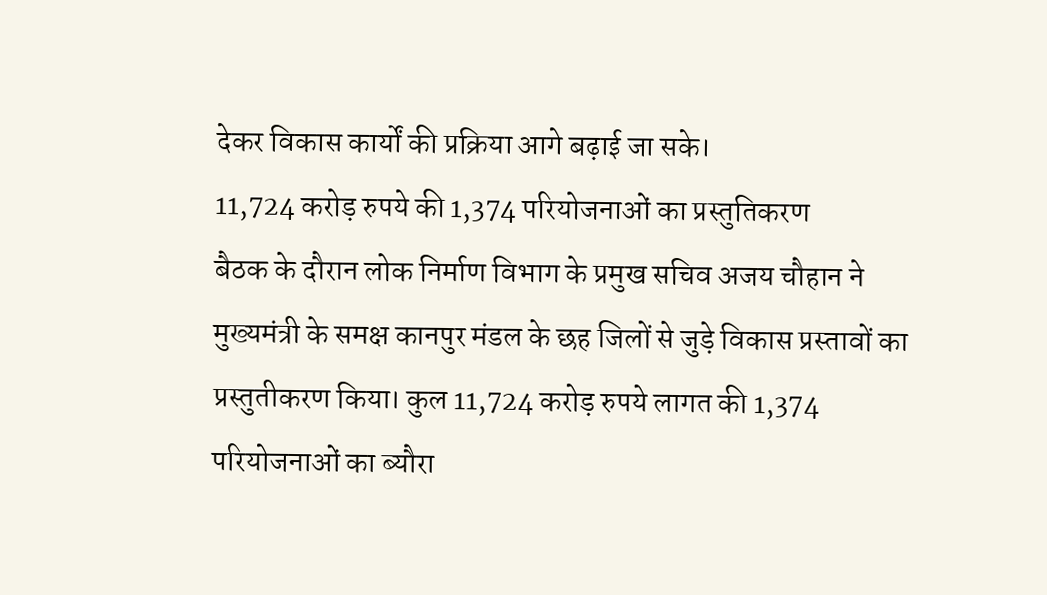देकर विकास कार्यों की प्रक्रिया आगे बढ़ाई जा सके।
11,724 करोड़ रुपये की 1,374 परियोजनाओं का प्रस्तुतिकरण
बैठक के दौरान लोक निर्माण विभाग के प्रमुख सचिव अजय चौहान ने मुख्यमंत्री के समक्ष कानपुर मंडल के छह जिलों से जुड़े विकास प्रस्तावों का प्रस्तुतीकरण किया। कुल 11,724 करोड़ रुपये लागत की 1,374 परियोजनाओं का ब्यौरा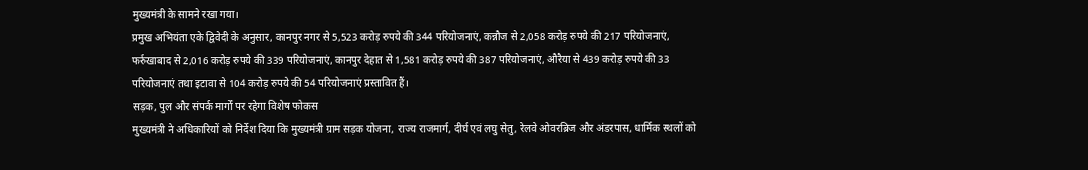मुख्यमंत्री के सामने रखा गया।
प्रमुख अभियंता एके द्विवेदी के अनुसार, कानपुर नगर से 5,523 करोड़ रुपये की 344 परियोजनाएं, कन्नौज से 2,058 करोड़ रुपये की 217 परियोजनाएं, फर्रुखाबाद से 2,016 करोड़ रुपये की 339 परियोजनाएं, कानपुर देहात से 1,581 करोड़ रुपये की 387 परियोजनाएं, औरैया से 439 करोड़ रुपये की 33 परियोजनाएं तथा इटावा से 104 करोड़ रुपये की 54 परियोजनाएं प्रस्तावित हैं।
सड़क, पुल और संपर्क मार्गों पर रहेगा विशेष फोकस
मुख्यमंत्री ने अधिकारियों को निर्देश दिया कि मुख्यमंत्री ग्राम सड़क योजना, राज्य राजमार्ग, दीर्घ एवं लघु सेतु, रेलवे ओवरब्रिज और अंडरपास, धार्मिक स्थलों को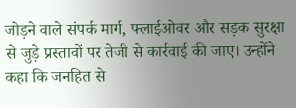जोड़ने वाले संपर्क मार्ग, फ्लाईओवर और सड़क सुरक्षा से जुड़े प्रस्तावों पर तेजी से कार्रवाई की जाए। उन्होंने कहा कि जनहित से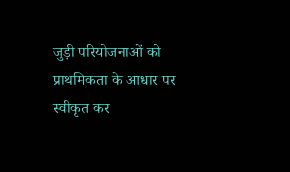जुड़ी परियोजनाओं को प्राथमिकता के आधार पर स्वीकृत कर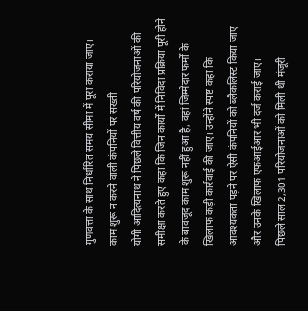गुणवत्ता के साथ निर्धारित समय सीमा में पूरा कराया जाए।
काम शुरू न करने वाली कंपनियों पर सख्ती
योगी आदित्यनाथ ने पिछले वित्तीय वर्ष की परियोजनाओं की समीक्षा करते हुए कहा कि जिन कार्यों में निविदा प्रक्रिया पूरी होने के बावजूद काम शुरू नहीं हुआ है, वहां जिम्मेदार फर्मों के खिलाफ कड़ी कार्रवाई की जाए। उन्होंने स्पष्ट कहा कि आवश्यकता पड़ने पर ऐसी कंपनियों को ब्लैकलिस्ट किया जाए और उनके खिलाफ एफआईआर भी दर्ज कराई जाए।
पिछले साल 2,301 परियोजनाओं को मिली थी मंजूरी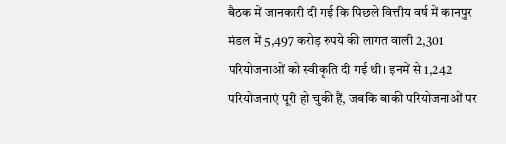बैठक में जानकारी दी गई कि पिछले वित्तीय वर्ष में कानपुर मंडल में 5,497 करोड़ रुपये की लागत वाली 2,301 परियोजनाओं को स्वीकृति दी गई थी। इनमें से 1,242 परियोजनाएं पूरी हो चुकी हैं, जबकि बाकी परियोजनाओं पर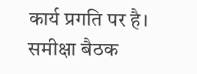कार्य प्रगति पर है।
समीक्षा बैठक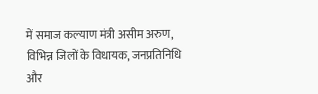में समाज कल्याण मंत्री असीम अरुण, विभिन्न जिलों के विधायक, जनप्रतिनिधि और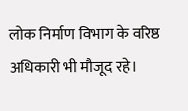लोक निर्माण विभाग के वरिष्ठ अधिकारी भी मौजूद रहे।